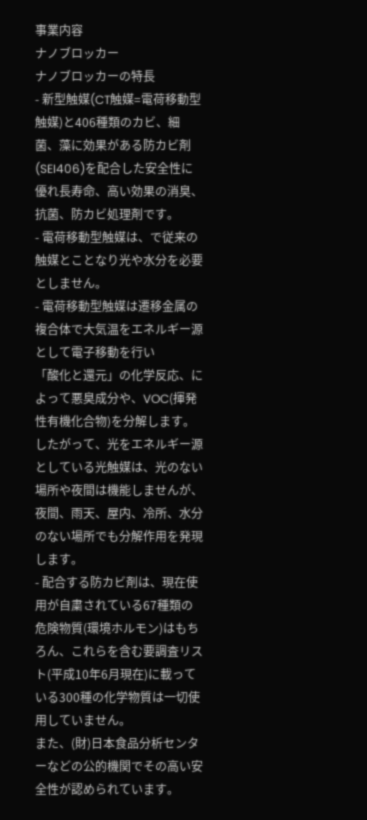事業内容
ナノブロッカー
ナノブロッカーの特長
- 新型触媒(CT触媒=電荷移動型触媒)と406種類のカビ、細菌、藻に効果がある防カビ剤(SEI406)を配合した安全性に優れ長寿命、高い効果の消臭、抗菌、防カビ処理剤です。
- 電荷移動型触媒は、で従来の触媒とことなり光や水分を必要としません。
- 電荷移動型触媒は遷移金属の複合体で大気温をエネルギー源として電子移動を行い
「酸化と還元」の化学反応、によって悪臭成分や、VOC(揮発性有機化合物)を分解します。
したがって、光をエネルギー源としている光触媒は、光のない場所や夜間は機能しませんが、夜間、雨天、屋内、冷所、水分のない場所でも分解作用を発現します。
- 配合する防カビ剤は、現在使用が自粛されている67種類の危険物質(環境ホルモン)はもちろん、これらを含む要調査リスト(平成10年6月現在)に載っている300種の化学物質は一切使用していません。
また、(財)日本食品分析センターなどの公的機関でその高い安全性が認められています。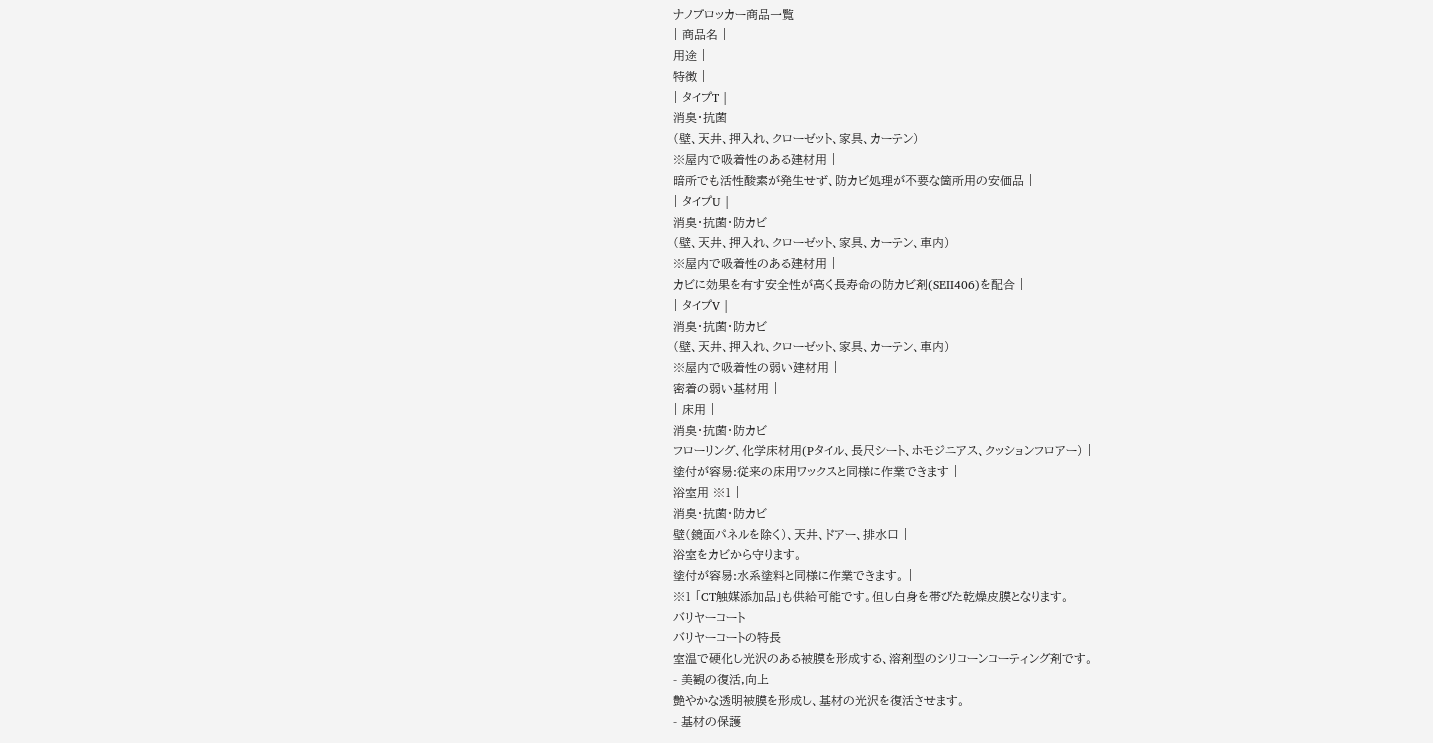ナノブロッカー商品一覧
| 商品名 |
用途 |
特徴 |
| タイプT |
消臭・抗菌
(壁、天井、押入れ、クローゼット、家具、カーテン)
※屋内で吸着性のある建材用 |
暗所でも活性酸素が発生せず、防カビ処理が不要な箇所用の安価品 |
| タイプU |
消臭・抗菌・防カビ
(壁、天井、押入れ、クローゼット、家具、カーテン、車内)
※屋内で吸着性のある建材用 |
カビに効果を有す安全性が高く長寿命の防カビ剤(SEII406)を配合 |
| タイプV |
消臭・抗菌・防カビ
(壁、天井、押入れ、クローゼット、家具、カーテン、車内)
※屋内で吸着性の弱い建材用 |
密着の弱い基材用 |
| 床用 |
消臭・抗菌・防カビ
フローリング、化学床材用(Pタイル、長尺シート、ホモジニアス、クッションフロアー) |
塗付が容易:従来の床用ワックスと同様に作業できます |
浴室用 ※1 |
消臭・抗菌・防カビ
壁(鏡面パネルを除く)、天井、ドアー、排水口 |
浴室をカビから守ります。
塗付が容易:水系塗料と同様に作業できます。 |
※1 「CT触媒添加品」も供給可能です。但し白身を帯びた乾燥皮膜となります。
バリヤーコート
バリヤーコートの特長
室温で硬化し光沢のある被膜を形成する、溶剤型のシリコーンコーティング剤です。
- 美観の復活,向上
艶やかな透明被膜を形成し、基材の光沢を復活させます。
- 基材の保護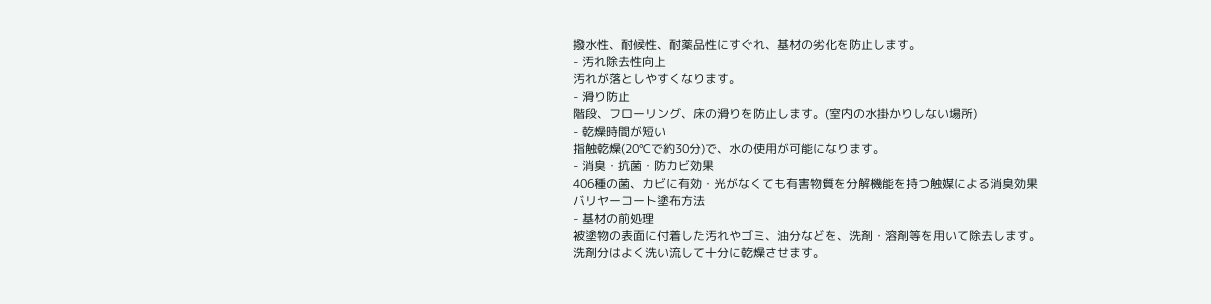撥水性、耐候性、耐薬品性にすぐれ、基材の劣化を防止します。
- 汚れ除去性向上
汚れが落としやすくなります。
- 滑り防止
階段、フローリング、床の滑りを防止します。(室内の水掛かりしない場所)
- 乾燥時間が短い
指触乾燥(20℃で約30分)で、水の使用が可能になります。
- 消臭・抗菌・防カビ効果
406種の菌、カビに有効・光がなくても有害物質を分解機能を持つ触媒による消臭効果
バリヤーコート塗布方法
- 基材の前処理
被塗物の表面に付着した汚れやゴミ、油分などを、洗剤・溶剤等を用いて除去します。
洗剤分はよく洗い流して十分に乾燥させます。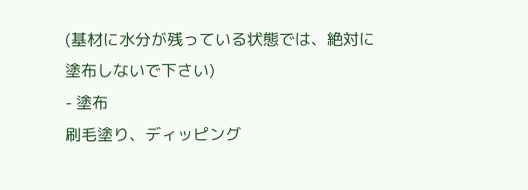(基材に水分が残っている状態では、絶対に塗布しないで下さい)
- 塗布
刷毛塗り、ディッピング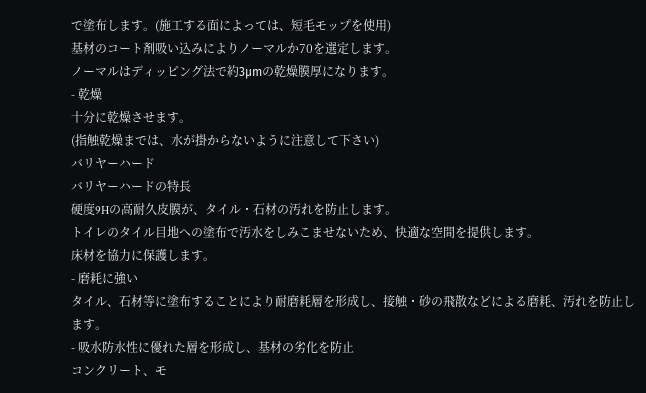で塗布します。(施工する面によっては、短毛モップを使用)
基材のコート剤吸い込みによりノーマルか70を選定します。
ノーマルはディッピング法で約3μmの乾燥膜厚になります。
- 乾燥
十分に乾燥させます。
(指触乾燥までは、水が掛からないように注意して下さい)
バリヤーハード
バリヤーハードの特長
硬度9Hの高耐久皮膜が、タイル・石材の汚れを防止します。
トイレのタイル目地への塗布で汚水をしみこませないため、快適な空間を提供します。
床材を協力に保護します。
- 磨耗に強い
タイル、石材等に塗布することにより耐磨耗層を形成し、接触・砂の飛散などによる磨耗、汚れを防止します。
- 吸水防水性に優れた層を形成し、基材の劣化を防止
コンクリート、モ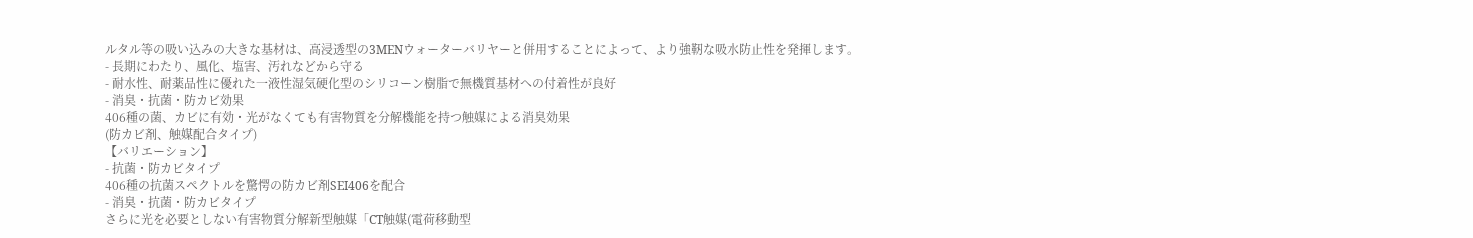ルタル等の吸い込みの大きな基材は、高浸透型の3MENウォーターバリヤーと併用することによって、より強靭な吸水防止性を発揮します。
- 長期にわたり、風化、塩害、汚れなどから守る
- 耐水性、耐薬品性に優れた一液性湿気硬化型のシリコーン樹脂で無機質基材への付着性が良好
- 消臭・抗菌・防カビ効果
406種の菌、カビに有効・光がなくても有害物質を分解機能を持つ触媒による消臭効果
(防カビ剤、触媒配合タイプ)
【バリエーション】
- 抗菌・防カビタイプ
406種の抗菌スペクトルを驚愕の防カビ剤SEI406を配合
- 消臭・抗菌・防カビタイプ
さらに光を必要としない有害物質分解新型触媒「CT触媒(電荷移動型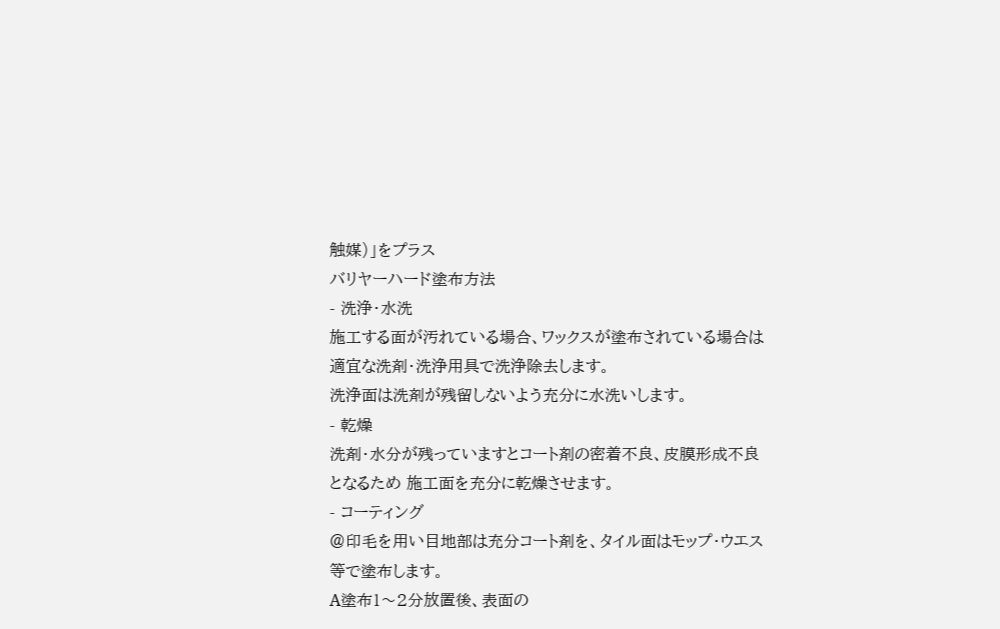触媒)」をプラス
バリヤーハード塗布方法
- 洗浄・水洗
施工する面が汚れている場合、ワックスが塗布されている場合は適宜な洗剤・洗浄用具で洗浄除去します。
洗浄面は洗剤が残留しないよう充分に水洗いします。
- 乾燥
洗剤・水分が残っていますとコート剤の密着不良、皮膜形成不良となるため 施工面を充分に乾燥させます。
- コーティング
@印毛を用い目地部は充分コート剤を、タイル面はモップ・ウエス等で塗布します。
A塗布1〜2分放置後、表面の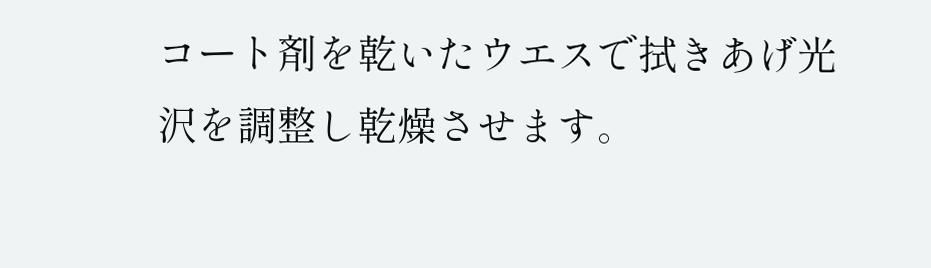コート剤を乾いたウエスで拭きあげ光沢を調整し乾燥させます。